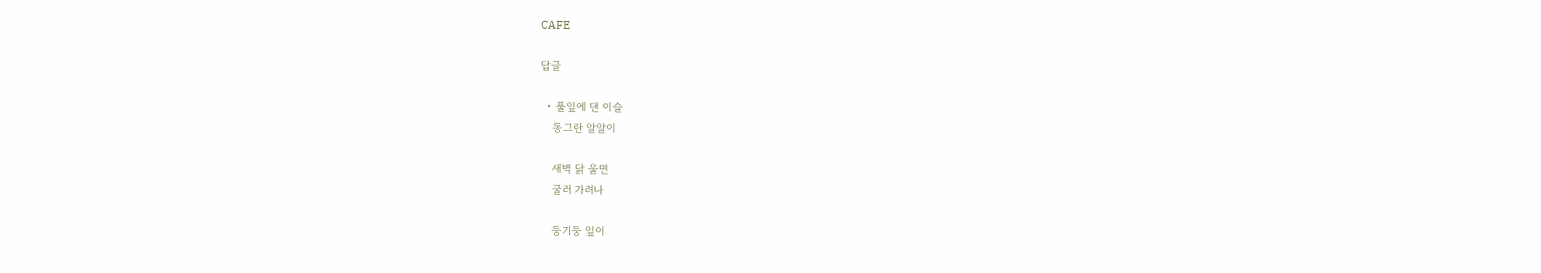CAFE

답글

  • 풀잎에 댄 이슬
    동그란 알알이

    새벽 닭 울면
    굴러 가려나

    둥기둥 잎이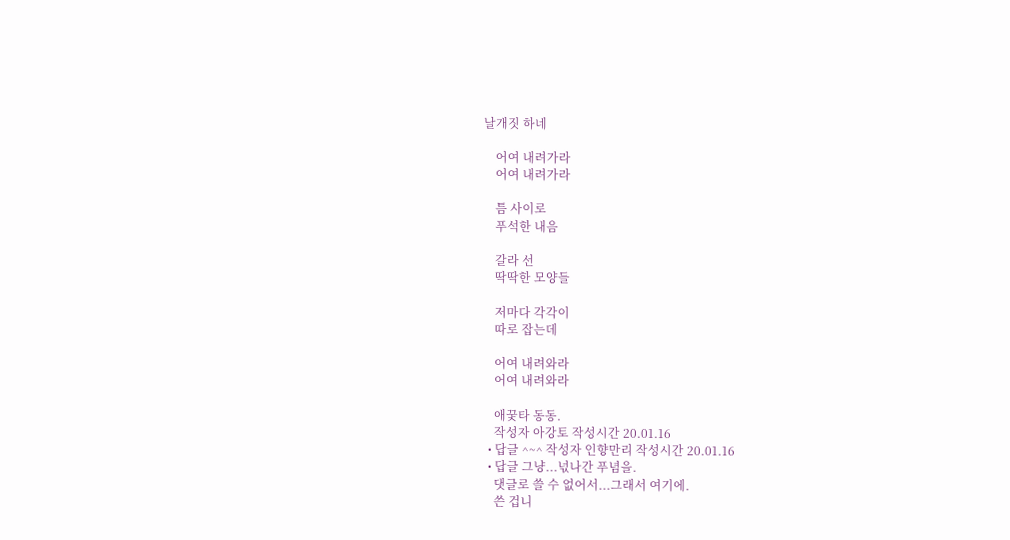날개짓 하네

    어여 내려가라
    어여 내려가라

    틈 사이로
    푸석한 내음

    갈라 선
    딱딱한 모양들

    저마다 각각이
    따로 잡는데

    어여 내려와라
    어여 내려와라

    애꿎타 동동.
    작성자 아강토 작성시간 20.01.16
  • 답글 ^~^ 작성자 인향만리 작성시간 20.01.16
  • 답글 그냥...넋나간 푸념을.
    댓글로 쓸 수 없어서...그래서 여기에.
    쓴 겁니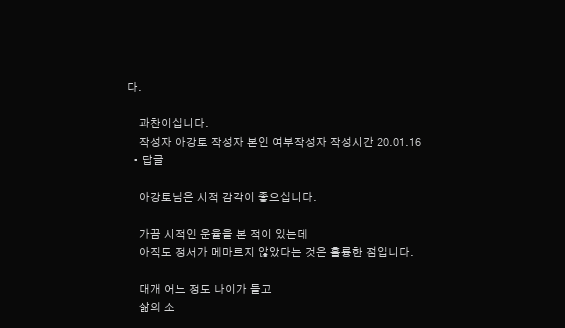다.

    과찬이십니다.
    작성자 아강토 작성자 본인 여부작성자 작성시간 20.01.16
  • 답글

    아강토님은 시적 감각이 좋으십니다.

    가끔 시적인 운율을 본 적이 있는데
    아직도 정서가 메마르지 않았다는 것은 훌륭한 점입니다.

    대개 어느 정도 나이가 들고
    삶의 소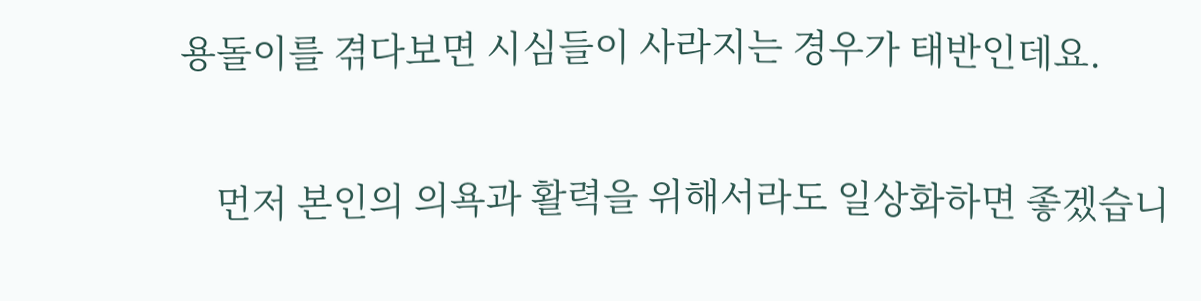용돌이를 겪다보면 시심들이 사라지는 경우가 태반인데요.

    먼저 본인의 의욕과 활력을 위해서라도 일상화하면 좋겠습니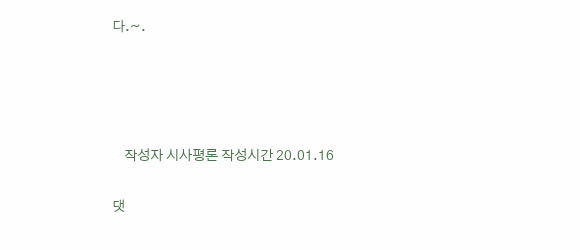다.~.




    작성자 시사평론 작성시간 20.01.16

댓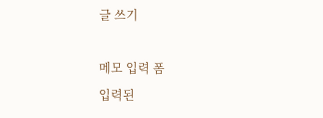글 쓰기

메모 입력 폼
입력된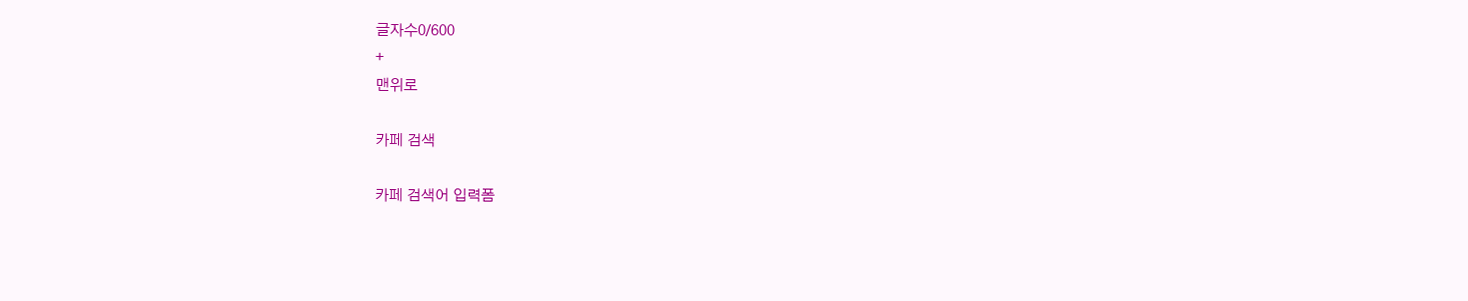글자수0/600
+
맨위로

카페 검색

카페 검색어 입력폼